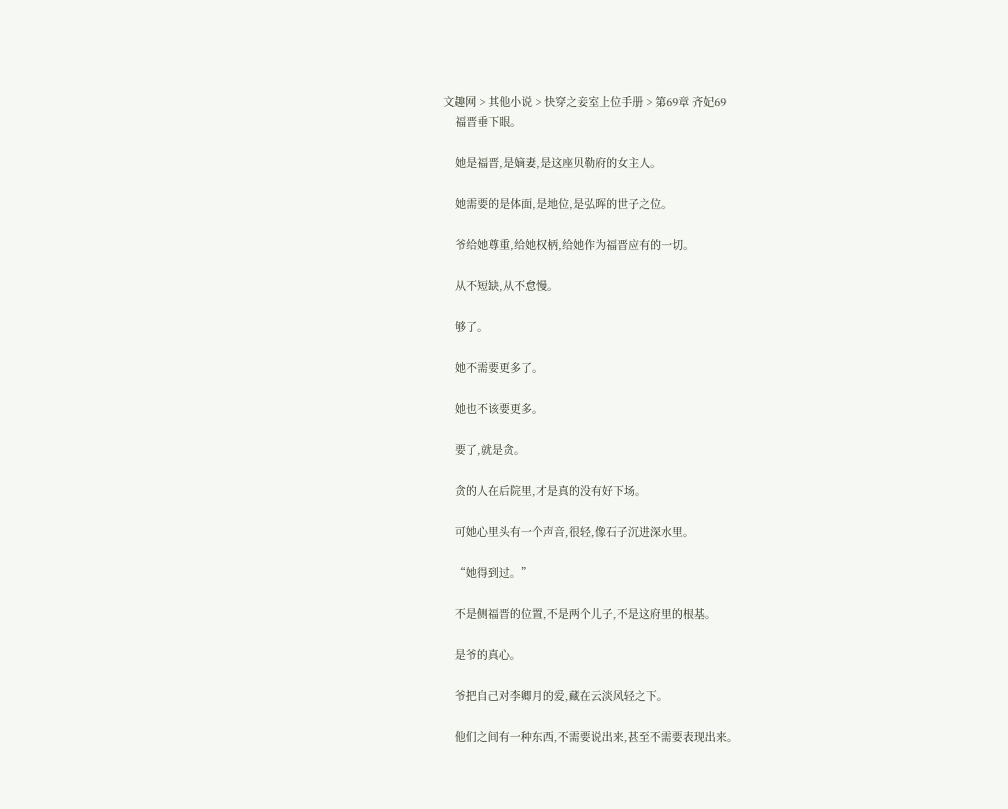文趣网 > 其他小说 > 快穿之妾室上位手册 > 第69章 齐妃69
    福晋垂下眼。

    她是福晋,是嫡妻,是这座贝勒府的女主人。

    她需要的是体面,是地位,是弘晖的世子之位。

    爷给她尊重,给她权柄,给她作为福晋应有的一切。

    从不短缺,从不怠慢。

    够了。

    她不需要更多了。

    她也不该要更多。

    要了,就是贪。

    贪的人在后院里,才是真的没有好下场。

    可她心里头有一个声音,很轻,像石子沉进深水里。

    “她得到过。”

    不是侧福晋的位置,不是两个儿子,不是这府里的根基。

    是爷的真心。

    爷把自己对李卿月的爱,藏在云淡风轻之下。

    他们之间有一种东西,不需要说出来,甚至不需要表现出来。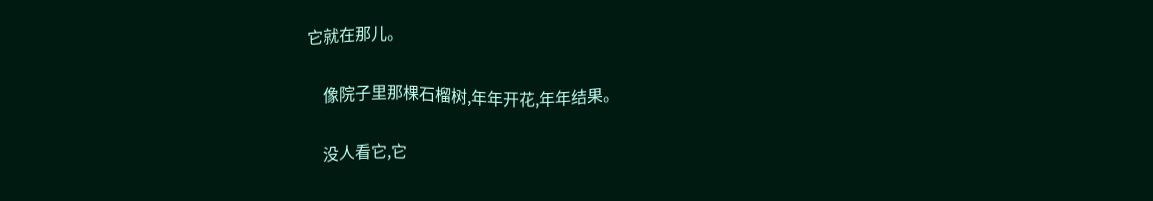它就在那儿。

    像院子里那棵石榴树,年年开花,年年结果。

    没人看它,它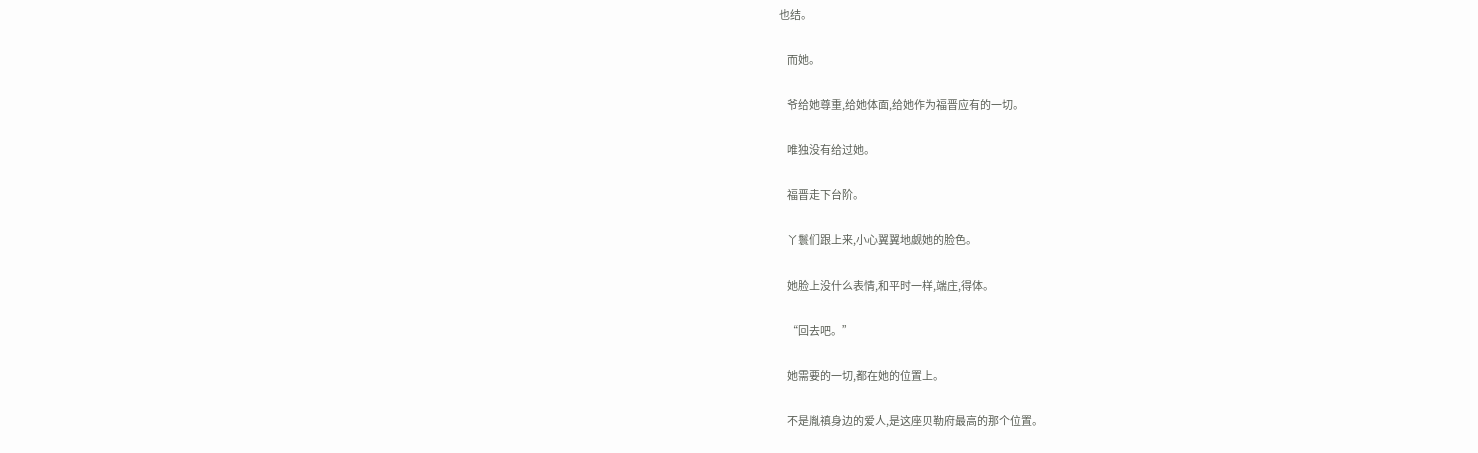也结。

    而她。

    爷给她尊重,给她体面,给她作为福晋应有的一切。

    唯独没有给过她。

    福晋走下台阶。

    丫鬟们跟上来,小心翼翼地觑她的脸色。

    她脸上没什么表情,和平时一样,端庄,得体。

    “回去吧。”

    她需要的一切,都在她的位置上。

    不是胤禛身边的爱人,是这座贝勒府最高的那个位置。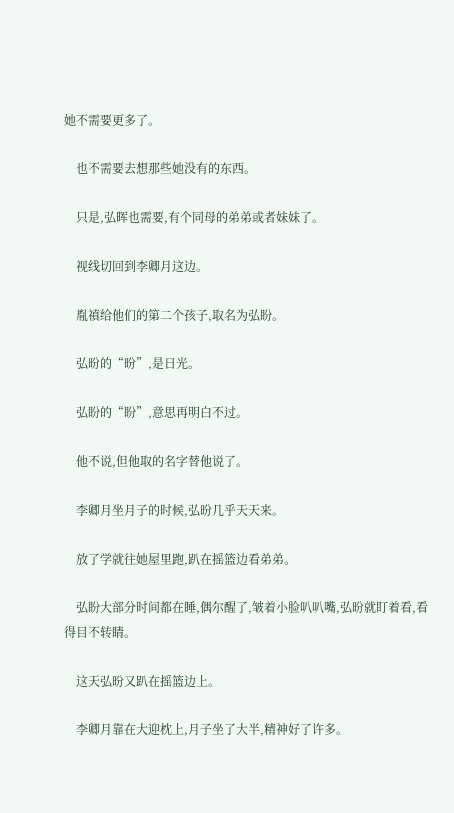她不需要更多了。

    也不需要去想那些她没有的东西。

    只是,弘晖也需要,有个同母的弟弟或者妹妹了。

    视线切回到李卿月这边。

    胤禛给他们的第二个孩子,取名为弘盼。

    弘昐的“昐”,是日光。

    弘盼的“盼”,意思再明白不过。

    他不说,但他取的名字替他说了。

    李卿月坐月子的时候,弘昐几乎天天来。

    放了学就往她屋里跑,趴在摇篮边看弟弟。

    弘盼大部分时间都在睡,偶尔醒了,皱着小脸叭叭嘴,弘昐就盯着看,看得目不转睛。

    这天弘昐又趴在摇篮边上。

    李卿月靠在大迎枕上,月子坐了大半,精神好了许多。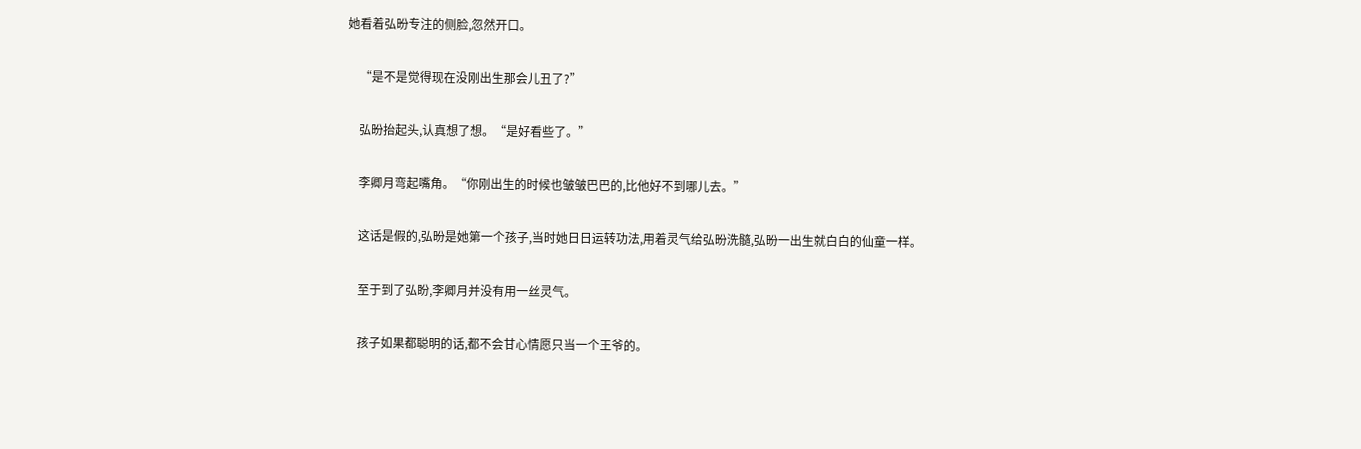她看着弘昐专注的侧脸,忽然开口。

    “是不是觉得现在没刚出生那会儿丑了?”

    弘昐抬起头,认真想了想。“是好看些了。”

    李卿月弯起嘴角。“你刚出生的时候也皱皱巴巴的,比他好不到哪儿去。”

    这话是假的,弘昐是她第一个孩子,当时她日日运转功法,用着灵气给弘昐洗髓,弘昐一出生就白白的仙童一样。

    至于到了弘盼,李卿月并没有用一丝灵气。

    孩子如果都聪明的话,都不会甘心情愿只当一个王爷的。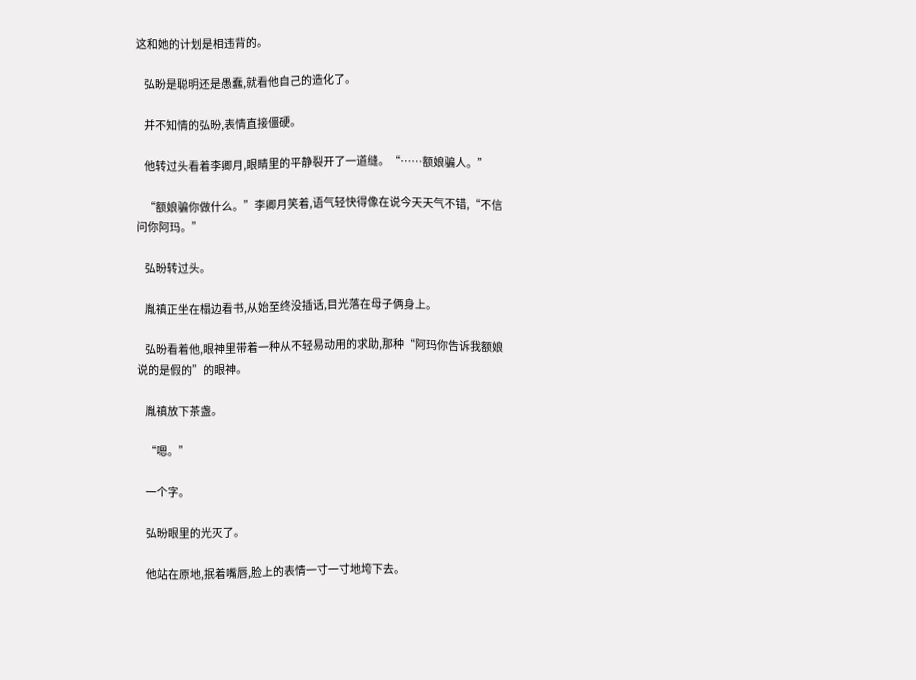这和她的计划是相违背的。

    弘盼是聪明还是愚蠢,就看他自己的造化了。

    并不知情的弘昐,表情直接僵硬。

    他转过头看着李卿月,眼睛里的平静裂开了一道缝。“……额娘骗人。”

    “额娘骗你做什么。”李卿月笑着,语气轻快得像在说今天天气不错,“不信问你阿玛。”

    弘昐转过头。

    胤禛正坐在榻边看书,从始至终没插话,目光落在母子俩身上。

    弘昐看着他,眼神里带着一种从不轻易动用的求助,那种“阿玛你告诉我额娘说的是假的”的眼神。

    胤禛放下茶盏。

    “嗯。”

    一个字。

    弘昐眼里的光灭了。

    他站在原地,抿着嘴唇,脸上的表情一寸一寸地垮下去。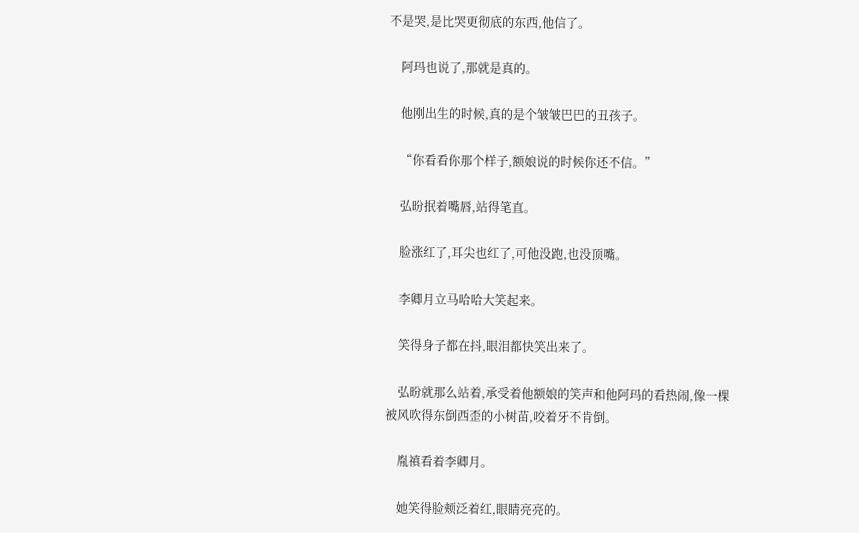不是哭,是比哭更彻底的东西,他信了。

    阿玛也说了,那就是真的。

    他刚出生的时候,真的是个皱皱巴巴的丑孩子。

    “你看看你那个样子,额娘说的时候你还不信。”

    弘昐抿着嘴唇,站得笔直。

    脸涨红了,耳尖也红了,可他没跑,也没顶嘴。

    李卿月立马哈哈大笑起来。

    笑得身子都在抖,眼泪都快笑出来了。

    弘昐就那么站着,承受着他额娘的笑声和他阿玛的看热闹,像一棵被风吹得东倒西歪的小树苗,咬着牙不肯倒。

    胤禛看着李卿月。

    她笑得脸颊泛着红,眼睛亮亮的。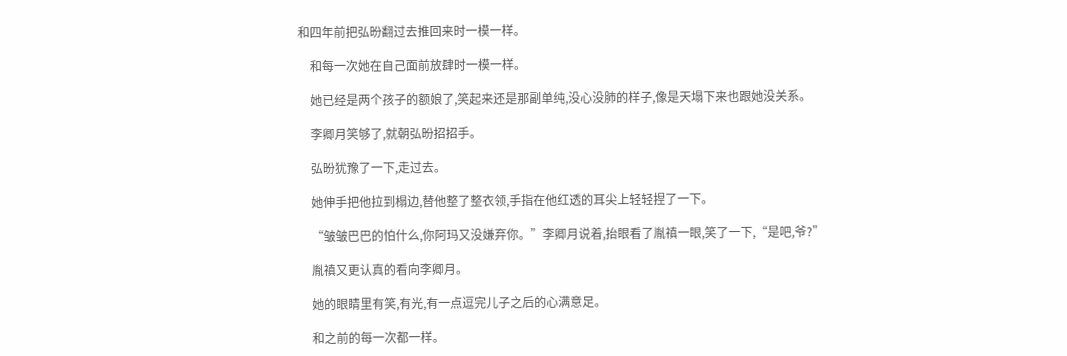和四年前把弘昐翻过去推回来时一模一样。

    和每一次她在自己面前放肆时一模一样。

    她已经是两个孩子的额娘了,笑起来还是那副单纯,没心没肺的样子,像是天塌下来也跟她没关系。

    李卿月笑够了,就朝弘昐招招手。

    弘昐犹豫了一下,走过去。

    她伸手把他拉到榻边,替他整了整衣领,手指在他红透的耳尖上轻轻捏了一下。

    “皱皱巴巴的怕什么,你阿玛又没嫌弃你。”李卿月说着,抬眼看了胤禛一眼,笑了一下,“是吧,爷?”

    胤禛又更认真的看向李卿月。

    她的眼睛里有笑,有光,有一点逗完儿子之后的心满意足。

    和之前的每一次都一样。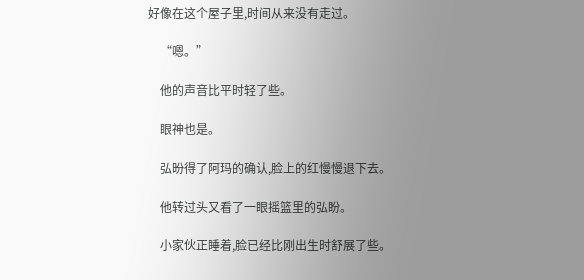好像在这个屋子里,时间从来没有走过。

    “嗯。”

    他的声音比平时轻了些。

    眼神也是。

    弘昐得了阿玛的确认,脸上的红慢慢退下去。

    他转过头又看了一眼摇篮里的弘盼。

    小家伙正睡着,脸已经比刚出生时舒展了些。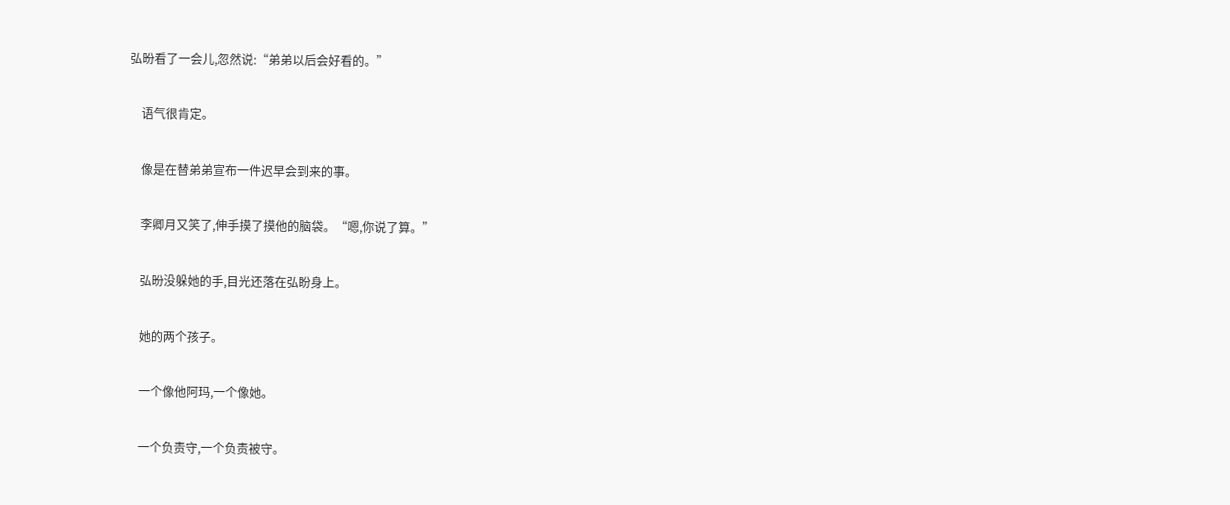弘昐看了一会儿,忽然说:“弟弟以后会好看的。”

    语气很肯定。

    像是在替弟弟宣布一件迟早会到来的事。

    李卿月又笑了,伸手摸了摸他的脑袋。“嗯,你说了算。”

    弘昐没躲她的手,目光还落在弘盼身上。

    她的两个孩子。

    一个像他阿玛,一个像她。

    一个负责守,一个负责被守。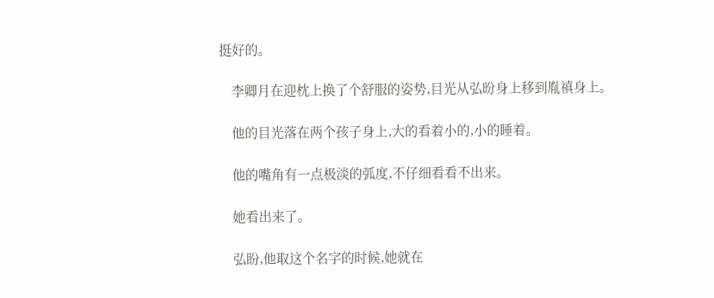挺好的。

    李卿月在迎枕上换了个舒服的姿势,目光从弘昐身上移到胤禛身上。

    他的目光落在两个孩子身上,大的看着小的,小的睡着。

    他的嘴角有一点极淡的弧度,不仔细看看不出来。

    她看出来了。

    弘盼,他取这个名字的时候,她就在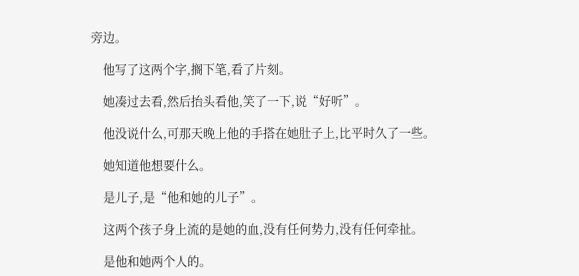旁边。

    他写了这两个字,搁下笔,看了片刻。

    她凑过去看,然后抬头看他,笑了一下,说“好听”。

    他没说什么,可那天晚上他的手搭在她肚子上,比平时久了一些。

    她知道他想要什么。

    是儿子,是“他和她的儿子”。

    这两个孩子身上流的是她的血,没有任何势力,没有任何牵扯。

    是他和她两个人的。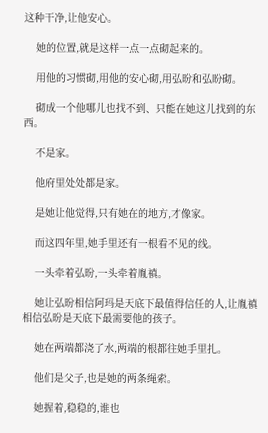这种干净,让他安心。

    她的位置,就是这样一点一点砌起来的。

    用他的习惯砌,用他的安心砌,用弘昐和弘盼砌。

    砌成一个他哪儿也找不到、只能在她这儿找到的东西。

    不是家。

    他府里处处都是家。

    是她让他觉得,只有她在的地方,才像家。

    而这四年里,她手里还有一根看不见的线。

    一头牵着弘昐,一头牵着胤禛。

    她让弘昐相信阿玛是天底下最值得信任的人,让胤禛相信弘昐是天底下最需要他的孩子。

    她在两端都浇了水,两端的根都往她手里扎。

    他们是父子,也是她的两条绳索。

    她握着,稳稳的,谁也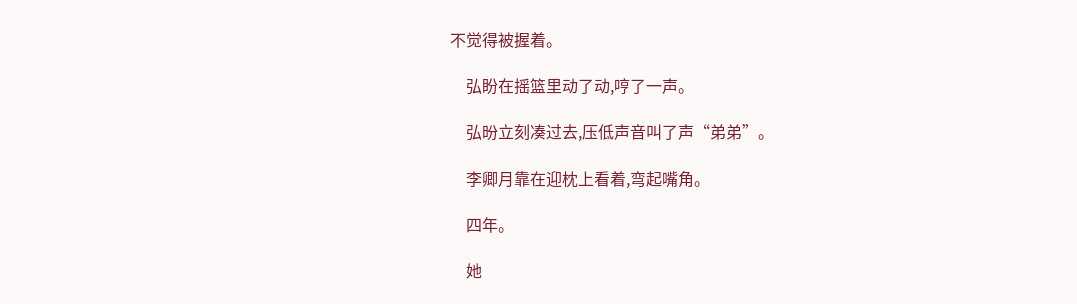不觉得被握着。

    弘盼在摇篮里动了动,哼了一声。

    弘昐立刻凑过去,压低声音叫了声“弟弟”。

    李卿月靠在迎枕上看着,弯起嘴角。

    四年。

    她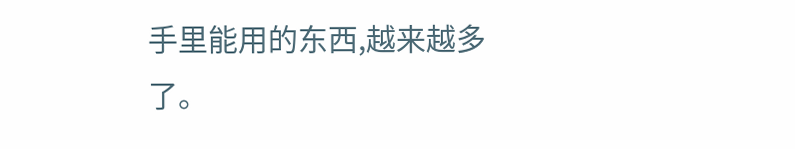手里能用的东西,越来越多了。